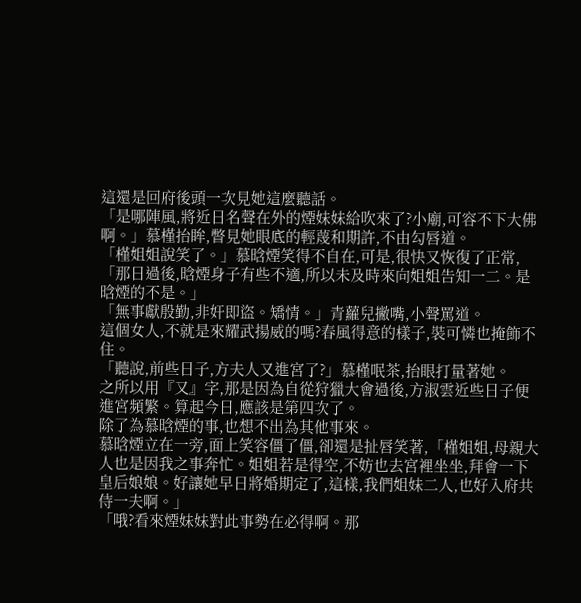這還是回府後頭一次見她這麼聽話。
「是哪陣風,將近日名聲在外的煙妹妹給吹來了?小廟,可容不下大佛啊。」慕槿抬眸,瞥見她眼底的輕蔑和期許,不由勾唇道。
「槿姐姐說笑了。」慕晗煙笑得不自在,可是,很快又恢復了正常,「那日過後,晗煙身子有些不適,所以未及時來向姐姐告知一二。是晗煙的不是。」
「無事獻殷勤,非奸即盜。矯情。」青蘿兒撇嘴,小聲罵道。
這個女人,不就是來耀武揚威的嗎?春風得意的樣子,裝可憐也掩飾不住。
「聽說,前些日子,方夫人又進宮了?」慕槿呡茶,抬眼打量著她。
之所以用『又』字,那是因為自從狩獵大會過後,方淑雲近些日子便進宮頻繁。算起今日,應該是第四次了。
除了為慕晗煙的事,也想不出為其他事來。
慕晗煙立在一旁,面上笑容僵了僵,卻還是扯唇笑著,「槿姐姐,母親大人也是因我之事奔忙。姐姐若是得空,不妨也去宮裡坐坐,拜會一下皇后娘娘。好讓她早日將婚期定了,這樣,我們姐妹二人,也好入府共侍一夫啊。」
「哦?看來煙妹妹對此事勢在必得啊。那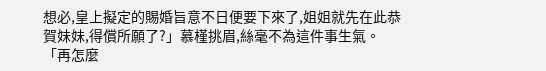想必,皇上擬定的賜婚旨意不日便要下來了,姐姐就先在此恭賀妹妹,得償所願了?」慕槿挑眉,絲毫不為這件事生氣。「再怎麼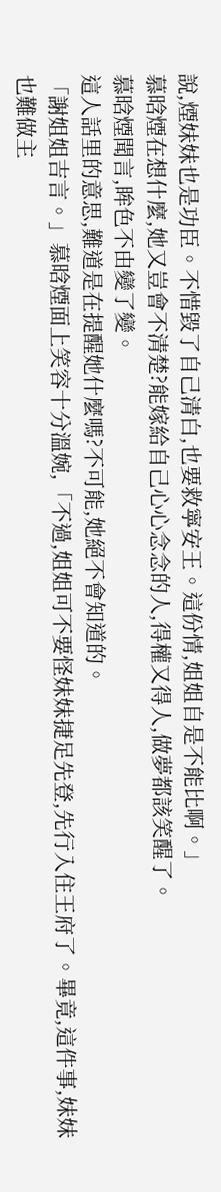說,煙妹妹也是功臣。不惜毀了自己清白,也要救寧安王。這份情,姐姐自是不能比啊。」
慕晗煙在想什麼,她又豈會不清楚?能嫁給自己心心念念的人,得權又得人,做夢都該笑醒了。
慕晗煙聞言,眸色不由變了變。
這人話里的意思,難道是在提醒她什麼嗎?不可能,她絕不會知道的。
「謝姐姐吉言。」慕晗煙面上笑容十分溫婉,「不過,姐姐可不要怪妹妹捷足先登,先行入住王府了。畢竟,這件事,妹妹也難做主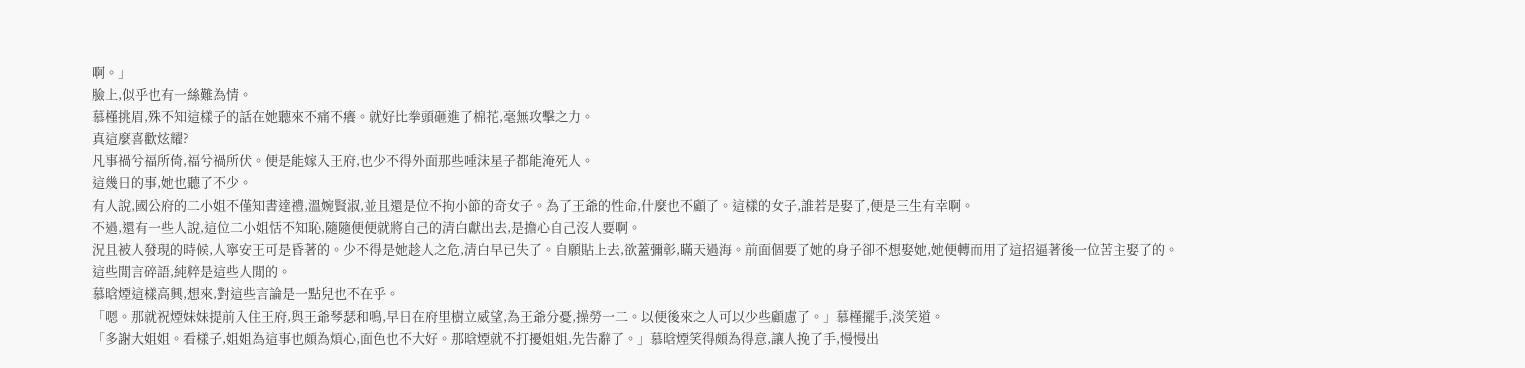啊。」
臉上,似乎也有一絲難為情。
慕槿挑眉,殊不知這樣子的話在她聽來不痛不癢。就好比拳頭砸進了棉花,毫無攻擊之力。
真這麼喜歡炫耀?
凡事禍兮福所倚,福兮禍所伏。便是能嫁入王府,也少不得外面那些唾沫星子都能淹死人。
這幾日的事,她也聽了不少。
有人說,國公府的二小姐不僅知書達禮,溫婉賢淑,並且還是位不拘小節的奇女子。為了王爺的性命,什麼也不顧了。這樣的女子,誰若是娶了,便是三生有幸啊。
不過,還有一些人說,這位二小姐恬不知恥,隨隨便便就將自己的清白獻出去,是擔心自己沒人要啊。
況且被人發現的時候,人寧安王可是昏著的。少不得是她趁人之危,清白早已失了。自願貼上去,欲蓋彌彰,瞞天過海。前面個要了她的身子卻不想娶她,她便轉而用了這招逼著後一位苦主娶了的。
這些閒言碎語,純粹是這些人閒的。
慕晗煙這樣高興,想來,對這些言論是一點兒也不在乎。
「嗯。那就祝煙妹妹提前入住王府,與王爺琴瑟和鳴,早日在府里樹立威望,為王爺分憂,操勞一二。以便後來之人可以少些顧慮了。」慕槿擺手,淡笑道。
「多謝大姐姐。看樣子,姐姐為這事也頗為煩心,面色也不大好。那晗煙就不打擾姐姐,先告辭了。」慕晗煙笑得頗為得意,讓人挽了手,慢慢出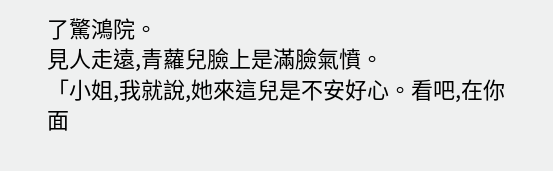了驚鴻院。
見人走遠,青蘿兒臉上是滿臉氣憤。
「小姐,我就說,她來這兒是不安好心。看吧,在你面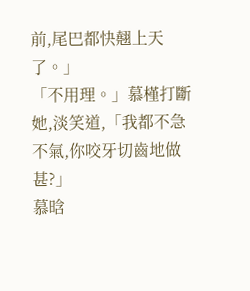前,尾巴都快翹上天了。」
「不用理。」慕槿打斷她,淡笑道,「我都不急不氣,你咬牙切齒地做甚?」
慕晗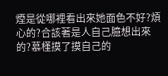煙是從哪裡看出來她面色不好?煩心的?合該著是人自己臆想出來的?慕槿摸了摸自己的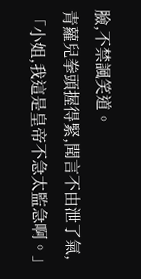臉,不禁諷笑道。
青蘿兒拳頭握得緊,聞言不由泄了氣,「小姐,我這是皇帝不急太監急啊。」